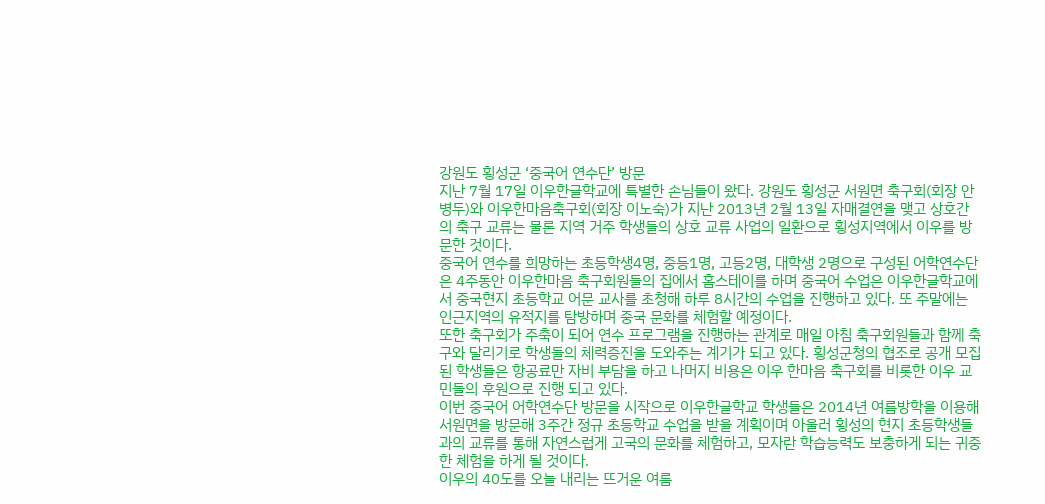강원도 횡성군 ‘중국어 연수단’ 방문
지난 7월 17일 이우한글학교에 특별한 손님들이 왔다. 강원도 횡성군 서원면 축구회(회장 안병두)와 이우한마음축구회(회장 이노숙)가 지난 2013년 2월 13일 자매결연을 맺고 상호간의 축구 교류는 물론 지역 거주 학생들의 상호 교류 사업의 일환으로 횡성지역에서 이우를 방문한 것이다.
중국어 연수를 희망하는 초등학생4명, 중등1명, 고등2명, 대학생 2명으로 구성된 어학연수단은 4주동안 이우한마음 축구회원들의 집에서 홈스테이를 하며 중국어 수업은 이우한글학교에서 중국현지 초등학교 어문 교사를 초청해 하루 8시간의 수업을 진행하고 있다. 또 주말에는 인근지역의 유적지를 탐방하며 중국 문화를 체험할 예정이다.
또한 축구회가 주축이 되어 연수 프로그램을 진행하는 관계로 매일 아침 축구회원들과 함께 축구와 달리기로 학생들의 체력증진을 도와주는 계기가 되고 있다. 횡성군청의 협조로 공개 모집된 학생들은 항공료만 자비 부담을 하고 나머지 비용은 이우 한마음 축구회를 비롯한 이우 교민들의 후원으로 진행 되고 있다.
이번 중국어 어학연수단 방문을 시작으로 이우한글학교 학생들은 2014년 여름방학을 이용해 서원면을 방문해 3주간 정규 초등학교 수업을 받을 계획이며 아울러 횡성의 현지 초등학생들과의 교류를 통해 자연스럽게 고국의 문화를 체험하고, 모자란 학습능력도 보충하게 되는 귀중한 체험을 하게 될 것이다.
이우의 40도를 오늘 내리는 뜨거운 여름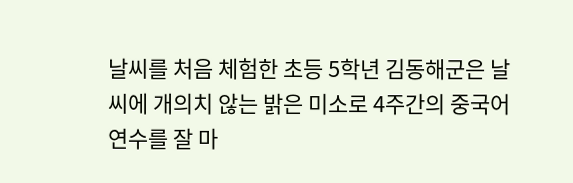날씨를 처음 체험한 초등 5학년 김동해군은 날씨에 개의치 않는 밝은 미소로 4주간의 중국어 연수를 잘 마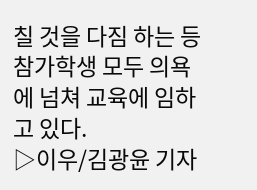칠 것을 다짐 하는 등 참가학생 모두 의욕에 넘쳐 교육에 임하고 있다.
▷이우/김광윤 기자